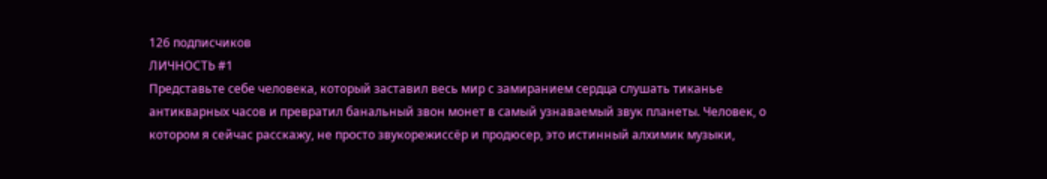126 подписчиков
ЛИЧНОСТЬ #1
Представьте себе человека, который заставил весь мир с замиранием сердца слушать тиканье антикварных часов и превратил банальный звон монет в самый узнаваемый звук планеты. Человек, о котором я сейчас расскажу, не просто звукорежиссёр и продюсер, это истинный алхимик музыки,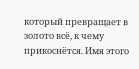который превращает в золото всё, к чему прикоснётся. Имя этого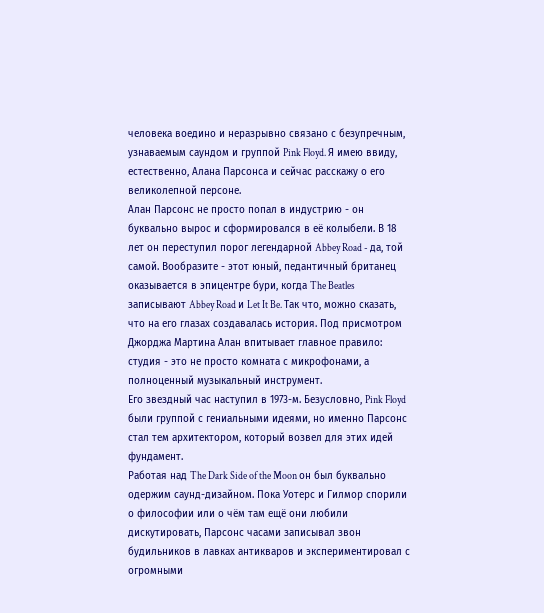человека воедино и неразрывно связано с безупречным, узнаваемым саундом и группой Pink Floyd. Я имею ввиду, естественно, Алана Парсонса и сейчас расскажу о его великолепной персоне.
Алан Парсонс не просто попал в индустрию - он буквально вырос и сформировался в её колыбели. В 18 лет он переступил порог легендарной Abbey Road - да, той самой. Вообразите - этот юный, педантичный британец оказывается в эпицентре бури, когда The Beatles записывают Abbey Road и Let It Be. Так что, можно сказать, что на его глазах создавалась история. Под присмотром Джорджа Мартина Алан впитывает главное правило: студия - это не просто комната с микрофонами, а полноценный музыкальный инструмент.
Его звездный час наступил в 1973-м. Безусловно, Pink Floyd были группой с гениальными идеями, но именно Парсонс стал тем архитектором, который возвел для этих идей фундамент.
Работая над The Dark Side of the Moon он был буквально одержим саунд-дизайном. Пока Уотерс и Гилмор спорили о философии или о чём там ещё они любили дискутировать, Парсонс часами записывал звон будильников в лавках антикваров и экспериментировал с огромными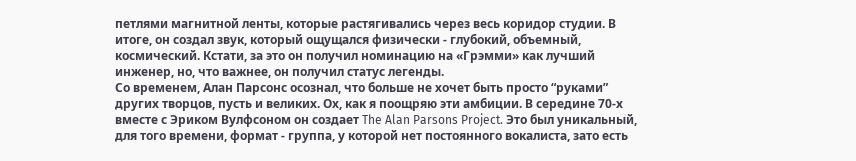петлями магнитной ленты, которые растягивались через весь коридор студии. В итоге, он создал звук, который ощущался физически - глубокий, объемный, космический. Кстати, за это он получил номинацию на «Грэмми» как лучший инженер, но, что важнее, он получил статус легенды.
Со временем, Алан Парсонс осознал, что больше не хочет быть просто “руками” других творцов, пусть и великих. Ох, как я поощряю эти амбиции. В середине 70-х вместе с Эриком Вулфсоном он создает The Alan Parsons Project. Это был уникальный, для того времени, формат - группа, у которой нет постоянного вокалиста, зато есть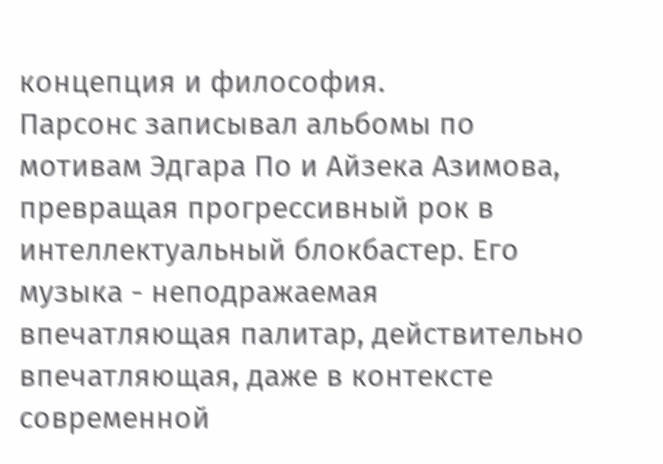концепция и философия.
Парсонс записывал альбомы по мотивам Эдгара По и Айзека Азимова, превращая прогрессивный рок в интеллектуальный блокбастер. Его музыка - неподражаемая впечатляющая палитар, действительно впечатляющая, даже в контексте современной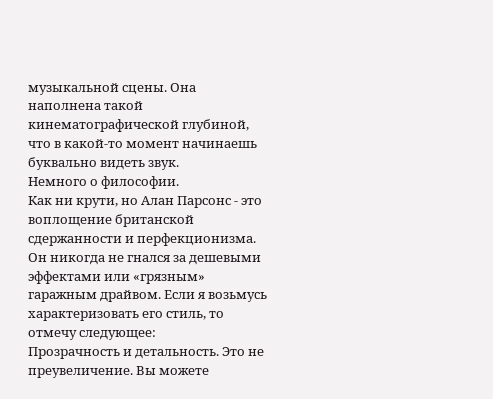музыкальной сцены. Она наполнена такой кинематографической глубиной, что в какой-то момент начинаешь буквально видеть звук.
Немного о философии.
Как ни крути, но Алан Парсонс - это воплощение британской сдержанности и перфекционизма. Он никогда не гнался за дешевыми эффектами или «грязным» гаражным драйвом. Если я возьмусь характеризовать его стиль, то отмечу следующее:
Прозрачность и детальность. Это не преувеличение. Вы можете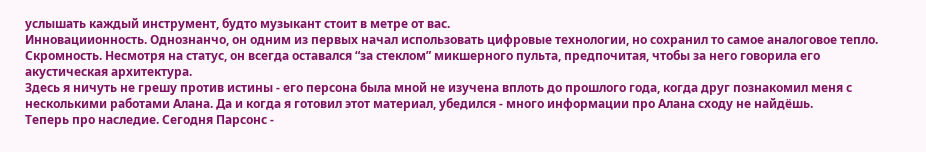услышать каждый инструмент, будто музыкант стоит в метре от вас.
Инновациионность. Однознанчо, он одним из первых начал использовать цифровые технологии, но сохранил то самое аналоговое тепло.
Скромность. Несмотря на статус, он всегда оставался “за стеклом” микшерного пульта, предпочитая, чтобы за него говорила его акустическая архитектура.
Здесь я ничуть не грешу против истины - его персона была мной не изучена вплоть до прошлого года, когда друг познакомил меня с несколькими работами Алана. Да и когда я готовил этот материал, убедился - много информации про Алана сходу не найдёшь.
Теперь про наследие. Сегодня Парсонс -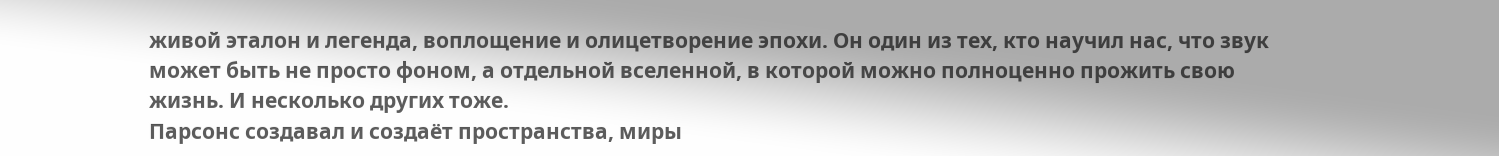живой эталон и легенда, воплощение и олицетворение эпохи. Он один из тех, кто научил нас, что звук может быть не просто фоном, а отдельной вселенной, в которой можно полноценно прожить свою жизнь. И несколько других тоже.
Парсонс создавал и создаёт пространства, миры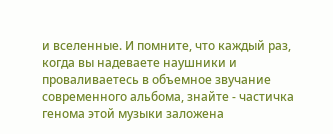и вселенные. И помните, что каждый раз, когда вы надеваете наушники и проваливаетесь в объемное звучание современного альбома, знайте - частичка генома этой музыки заложена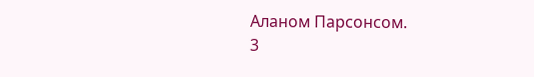Аланом Парсонсом.
3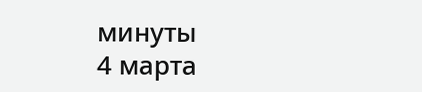минуты
4 марта